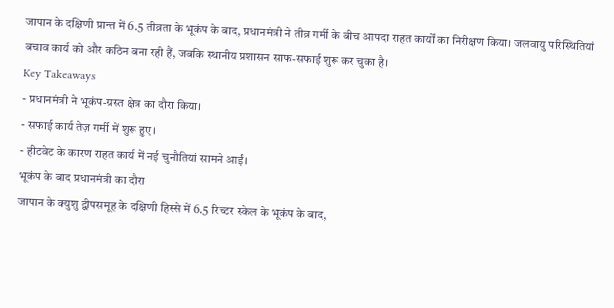जापान के दक्षिणी प्रान्त में 6.5 तीव्रता के भूकंप के बाद, प्रधानमंत्री ने तीव्र गर्मी के बीच आपदा राहत कार्यों का निरीक्षण किया। जलवायु परिस्थितियां बचाव कार्य को और कठिन बना रही हैं, जबकि स्थानीय प्रशासन साफ‑सफाई शुरू कर चुका है।
Key Takeaways
- प्रधानमंत्री ने भूकंप‑ग्रस्त क्षेत्र का दौरा किया।
- सफाई कार्य तेज़ गर्मी में शुरू हुए।
- हीटवेट के कारण राहत कार्य में नई चुनौतियां सामने आईं।
भूकंप के बाद प्रधानमंत्री का दौरा
जापान के क्युशु द्वीपसमूह के दक्षिणी हिस्से में 6.5 रिच्टर स्केल के भूकंप के बाद,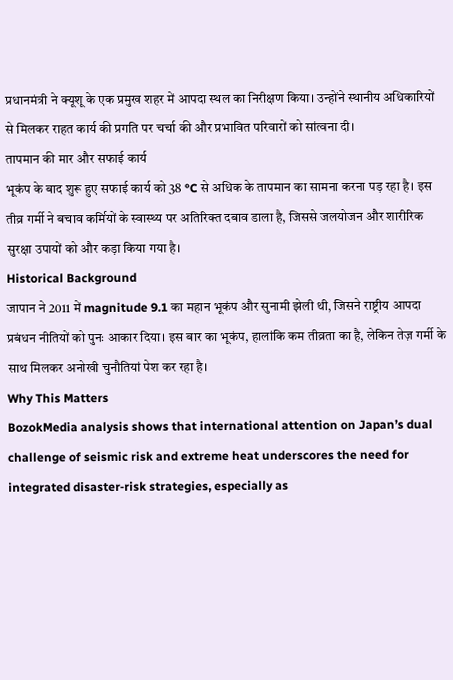प्रधानमंत्री ने क्यूशू के एक प्रमुख शहर में आपदा स्थल का निरीक्षण किया। उन्होंने स्थानीय अधिकारियों से मिलकर राहत कार्य की प्रगति पर चर्चा की और प्रभावित परिवारों को सांत्वना दी।
तापमान की मार और सफाई कार्य
भूकंप के बाद शुरू हुए सफाई कार्य को 38 °C से अधिक के तापमान का सामना करना पड़ रहा है। इस तीव्र गर्मी ने बचाव कर्मियों के स्वास्थ्य पर अतिरिक्त दबाव डाला है, जिससे जलयोजन और शारीरिक सुरक्षा उपायों को और कड़ा किया गया है।
Historical Background
जापान ने 2011 में magnitude 9.1 का महान भूकंप और सुनामी झेली थी, जिसने राष्ट्रीय आपदा प्रबंधन नीतियों को पुनः आकार दिया। इस बार का भूकंप, हालांकि कम तीव्रता का है, लेकिन तेज़ गर्मी के साथ मिलकर अनोखी चुनौतियां पेश कर रहा है।
Why This Matters
BozokMedia analysis shows that international attention on Japan’s dual challenge of seismic risk and extreme heat underscores the need for integrated disaster‑risk strategies, especially as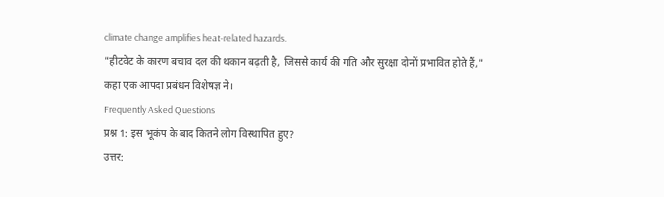climate change amplifies heat‑related hazards.
"हीटवेट के कारण बचाव दल की थकान बढ़ती है, जिससे कार्य की गति और सुरक्षा दोनों प्रभावित होते हैं," कहा एक आपदा प्रबंधन विशेषज्ञ ने।
Frequently Asked Questions
प्रश्न 1: इस भूकंप के बाद कितने लोग विस्थापित हुए?
उत्तर: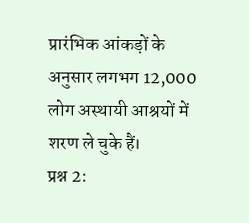प्रारंभिक आंकड़ों के अनुसार लगभग 12,000 लोग अस्थायी आश्रयों में शरण ले चुके हैं।
प्रश्न 2: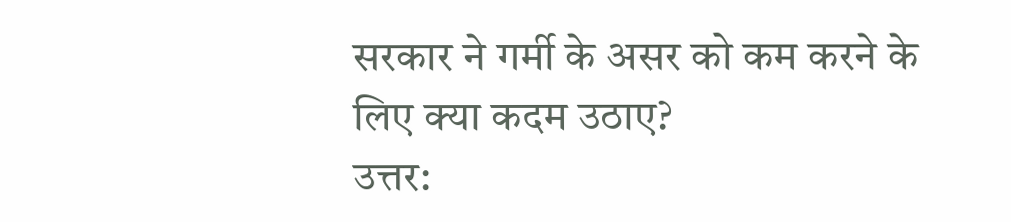सरकार ने गर्मी के असर को कम करने के लिए क्या कदम उठाए?
उत्तर: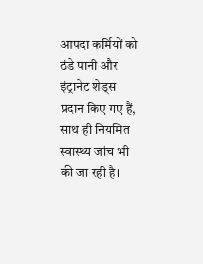आपदा कर्मियों को ठंडे पानी और इंट्रानेट शेड्स प्रदान किए गए हैं, साथ ही नियमित स्वास्थ्य जांच भी की जा रही है।